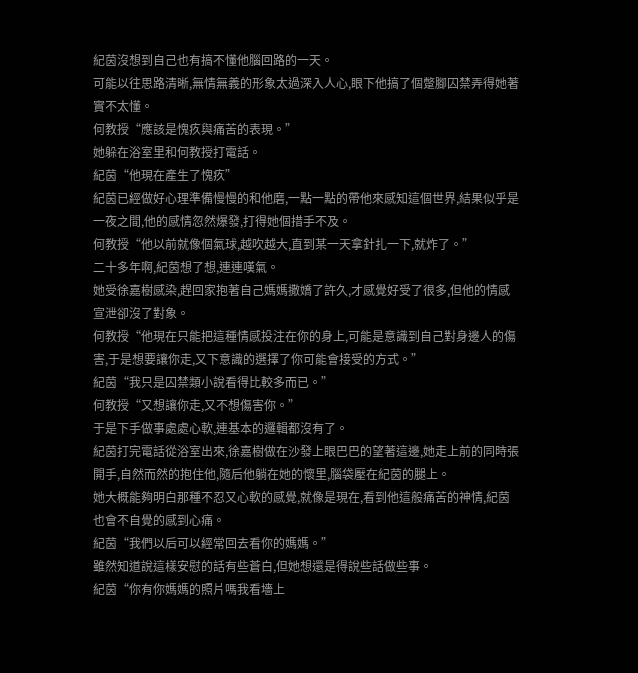紀茵沒想到自己也有搞不懂他腦回路的一天。
可能以往思路清晰,無情無義的形象太過深入人心,眼下他搞了個蹩腳囚禁弄得她著實不太懂。
何教授“應該是愧疚與痛苦的表現。”
她躲在浴室里和何教授打電話。
紀茵“他現在產生了愧疚”
紀茵已經做好心理準備慢慢的和他磨,一點一點的帶他來感知這個世界,結果似乎是一夜之間,他的感情忽然爆發,打得她個措手不及。
何教授“他以前就像個氣球,越吹越大,直到某一天拿針扎一下,就炸了。”
二十多年啊,紀茵想了想,連連嘆氣。
她受徐嘉樹感染,趕回家抱著自己媽媽撒嬌了許久,才感覺好受了很多,但他的情感宣泄卻沒了對象。
何教授“他現在只能把這種情感投注在你的身上,可能是意識到自己對身邊人的傷害,于是想要讓你走,又下意識的選擇了你可能會接受的方式。”
紀茵“我只是囚禁類小說看得比較多而已。”
何教授“又想讓你走,又不想傷害你。”
于是下手做事處處心軟,連基本的邏輯都沒有了。
紀茵打完電話從浴室出來,徐嘉樹做在沙發上眼巴巴的望著這邊,她走上前的同時張開手,自然而然的抱住他,隨后他躺在她的懷里,腦袋壓在紀茵的腿上。
她大概能夠明白那種不忍又心軟的感覺,就像是現在,看到他這般痛苦的神情,紀茵也會不自覺的感到心痛。
紀茵“我們以后可以經常回去看你的媽媽。”
雖然知道說這樣安慰的話有些蒼白,但她想還是得說些話做些事。
紀茵“你有你媽媽的照片嗎我看墻上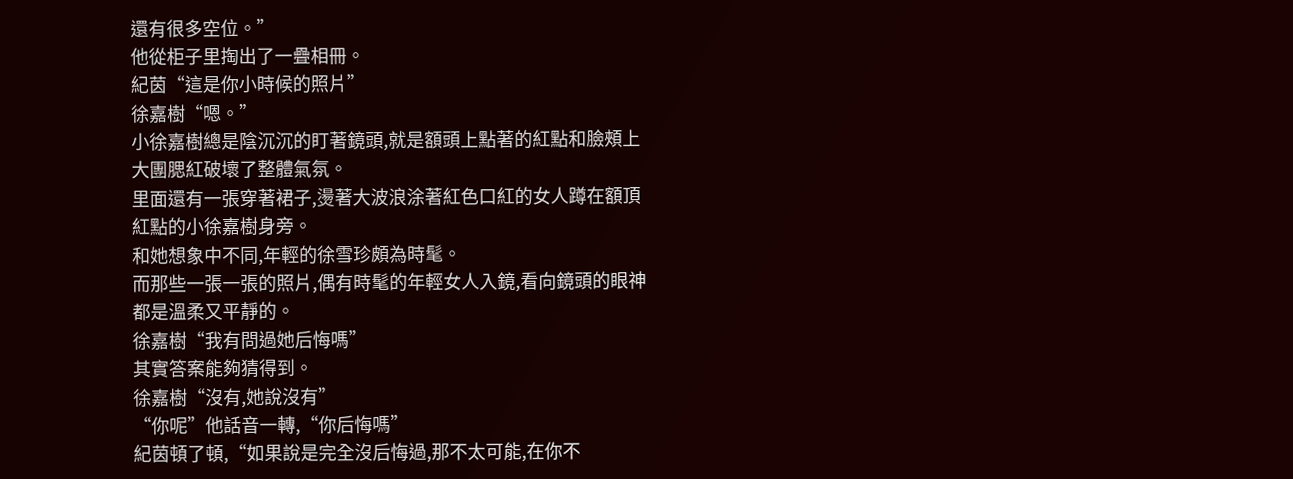還有很多空位。”
他從柜子里掏出了一疊相冊。
紀茵“這是你小時候的照片”
徐嘉樹“嗯。”
小徐嘉樹總是陰沉沉的盯著鏡頭,就是額頭上點著的紅點和臉頰上大團腮紅破壞了整體氣氛。
里面還有一張穿著裙子,燙著大波浪涂著紅色口紅的女人蹲在額頂紅點的小徐嘉樹身旁。
和她想象中不同,年輕的徐雪珍頗為時髦。
而那些一張一張的照片,偶有時髦的年輕女人入鏡,看向鏡頭的眼神都是溫柔又平靜的。
徐嘉樹“我有問過她后悔嗎”
其實答案能夠猜得到。
徐嘉樹“沒有,她說沒有”
“你呢”他話音一轉,“你后悔嗎”
紀茵頓了頓,“如果說是完全沒后悔過,那不太可能,在你不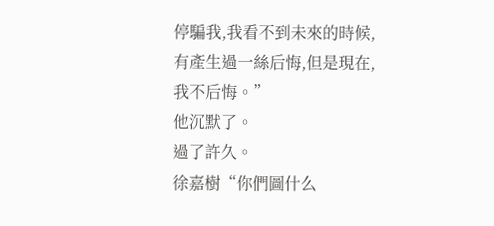停騙我,我看不到未來的時候,有產生過一絲后悔,但是現在,我不后悔。”
他沉默了。
過了許久。
徐嘉樹“你們圖什么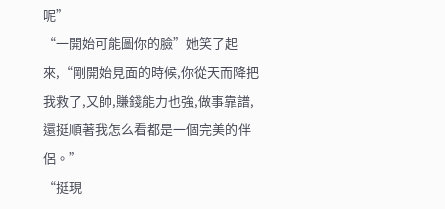呢”
“一開始可能圖你的臉”她笑了起來,“剛開始見面的時候,你從天而降把我救了,又帥,賺錢能力也強,做事靠譜,還挺順著我怎么看都是一個完美的伴侶。”
“挺現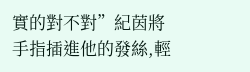實的對不對”紀茵將手指插進他的發絲,輕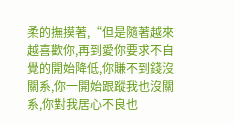柔的撫摸著,“但是隨著越來越喜歡你,再到愛你要求不自覺的開始降低,你賺不到錢沒關系,你一開始跟蹤我也沒關系,你對我居心不良也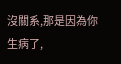沒關系,那是因為你生病了,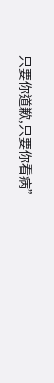只要你道歉,只要你看病”